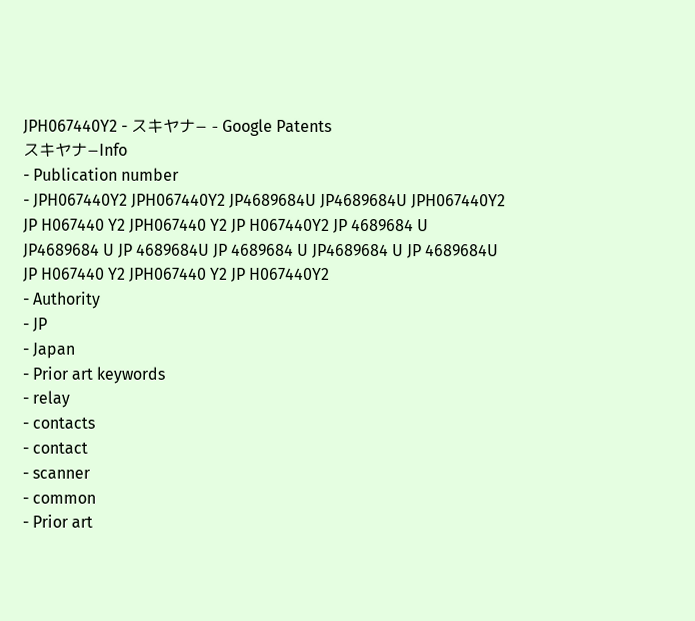JPH067440Y2 - スキヤナ− - Google Patents
スキヤナ−Info
- Publication number
- JPH067440Y2 JPH067440Y2 JP4689684U JP4689684U JPH067440Y2 JP H067440 Y2 JPH067440 Y2 JP H067440Y2 JP 4689684 U JP4689684 U JP 4689684U JP 4689684 U JP4689684 U JP 4689684U JP H067440 Y2 JPH067440 Y2 JP H067440Y2
- Authority
- JP
- Japan
- Prior art keywords
- relay
- contacts
- contact
- scanner
- common
- Prior art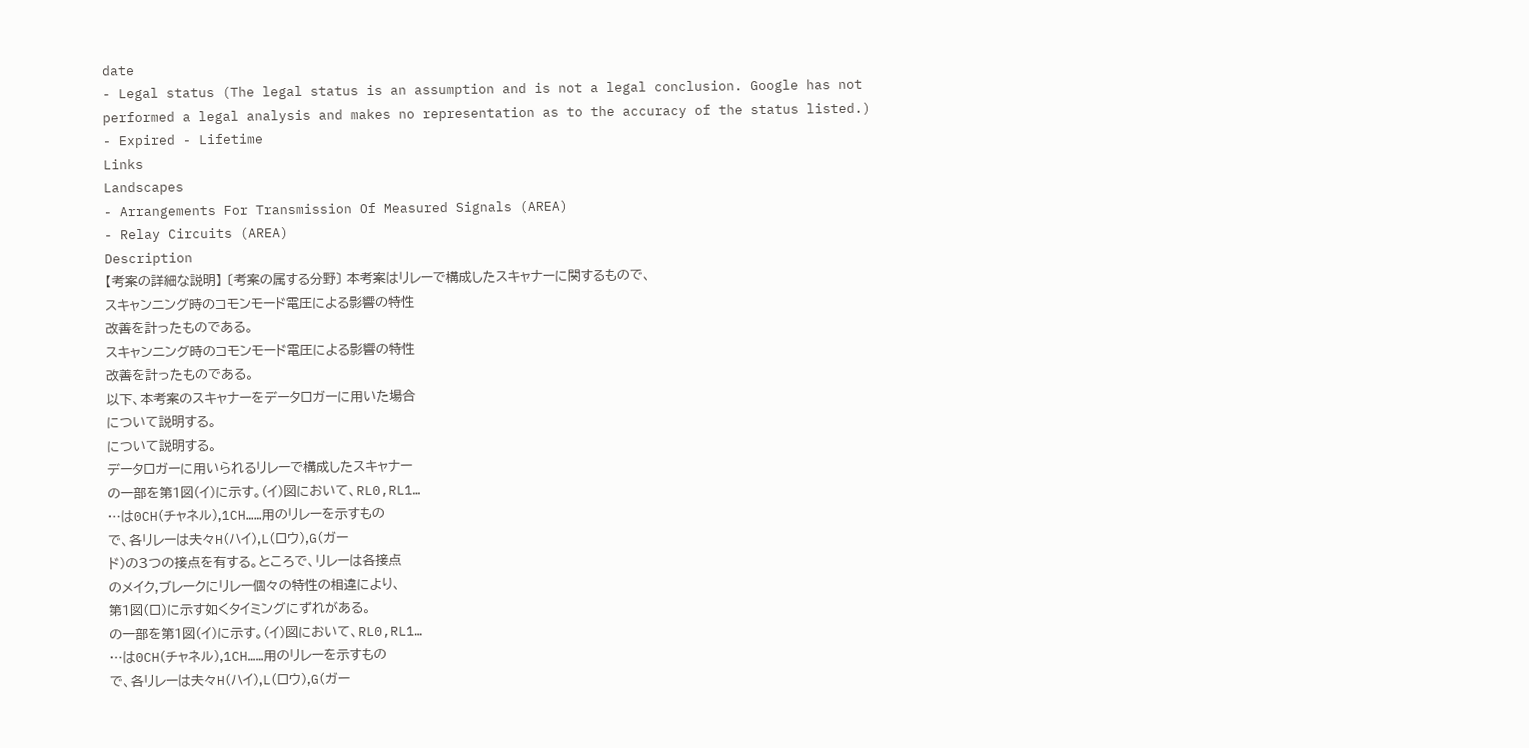date
- Legal status (The legal status is an assumption and is not a legal conclusion. Google has not performed a legal analysis and makes no representation as to the accuracy of the status listed.)
- Expired - Lifetime
Links
Landscapes
- Arrangements For Transmission Of Measured Signals (AREA)
- Relay Circuits (AREA)
Description
【考案の詳細な説明】 〔考案の属する分野〕 本考案はリレーで構成したスキャナーに関するもので、
スキャンニング時のコモンモード電圧による影響の特性
改善を計ったものである。
スキャンニング時のコモンモード電圧による影響の特性
改善を計ったものである。
以下、本考案のスキャナーをデータロガーに用いた場合
について説明する。
について説明する。
データロガーに用いられるリレーで構成したスキャナー
の一部を第1図(イ)に示す。(イ)図において、RL0,RL1…
…は0CH(チャネル),1CH……用のリレーを示すもの
で、各リレーは夫々H(ハイ),L(ロウ),G(ガー
ド)の3つの接点を有する。ところで、リレーは各接点
のメイク,ブレークにリレー個々の特性の相違により、
第1図(ロ)に示す如くタイミングにずれがある。
の一部を第1図(イ)に示す。(イ)図において、RL0,RL1…
…は0CH(チャネル),1CH……用のリレーを示すもの
で、各リレーは夫々H(ハイ),L(ロウ),G(ガー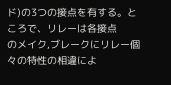ド)の3つの接点を有する。ところで、リレーは各接点
のメイク,ブレークにリレー個々の特性の相違によ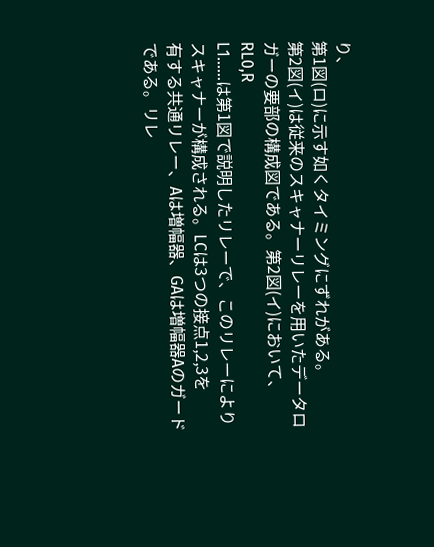り、
第1図(ロ)に示す如くタイミングにずれがある。
第2図(イ)は従来のスキャナーリレーを用いたデータロ
ガーの要部の構成図である。第2図(イ)において、RL0,R
L1……は第1図で説明したリレーで、このリレーにより
スキャナーが構成される。LCは3つの接点1,2,3を
有する共通リレー、Aは増幅器、GAは増幅器Aのガード
である。リレ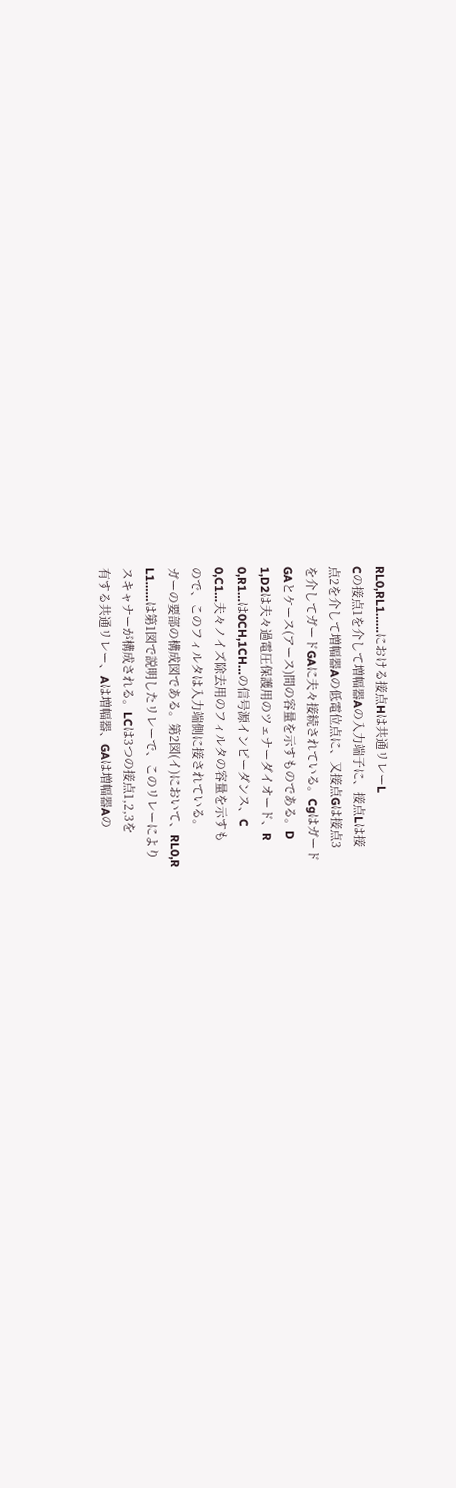RL0,RL1……における接点Hは共通リレーL
Cの接点1を介して増幅器Aの入力端子に、接点Lは接
点2を介して増幅器Aの低電位点に、又接点Gは接点3
を介してガードGAに夫々接続されている。Cgはガード
GAとケース(アース)間の容量を示すものである。D
1,D2は夫々過電圧保護用のツェナーダイオード、R
0,R1…は0CH,1CH…の信号源インピーダンス、C
0,C1…夫々ノイズ除去用のフィルタの容量を示すも
ので、このフィルタは入力端側に接されている。
ガーの要部の構成図である。第2図(イ)において、RL0,R
L1……は第1図で説明したリレーで、このリレーにより
スキャナーが構成される。LCは3つの接点1,2,3を
有する共通リレー、Aは増幅器、GAは増幅器Aの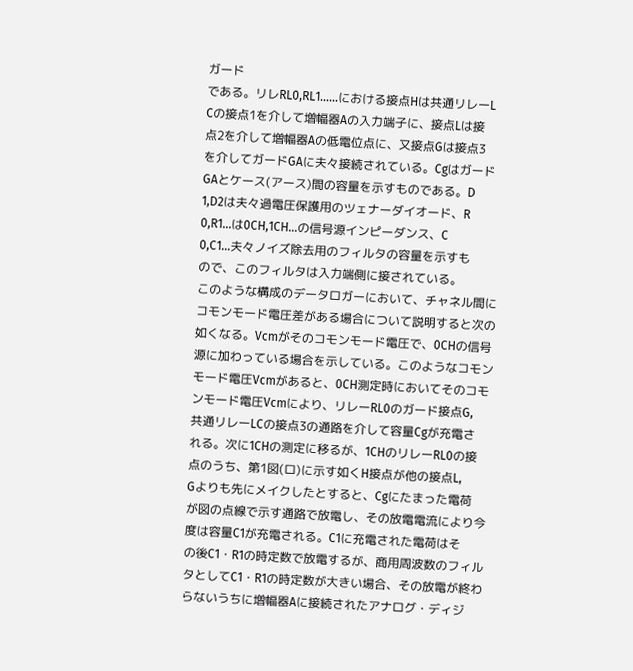ガード
である。リレRL0,RL1……における接点Hは共通リレーL
Cの接点1を介して増幅器Aの入力端子に、接点Lは接
点2を介して増幅器Aの低電位点に、又接点Gは接点3
を介してガードGAに夫々接続されている。Cgはガード
GAとケース(アース)間の容量を示すものである。D
1,D2は夫々過電圧保護用のツェナーダイオード、R
0,R1…は0CH,1CH…の信号源インピーダンス、C
0,C1…夫々ノイズ除去用のフィルタの容量を示すも
ので、このフィルタは入力端側に接されている。
このような構成のデータロガーにおいて、チャネル間に
コモンモード電圧差がある場合について説明すると次の
如くなる。Vcmがそのコモンモード電圧で、0CHの信号
源に加わっている場合を示している。このようなコモン
モード電圧Vcmがあると、0CH測定時においてそのコモ
ンモード電圧Vcmにより、リレーRL0のガード接点G,
共通リレーLCの接点3の通路を介して容量Cgが充電さ
れる。次に1CHの測定に移るが、1CHのリレーRL0の接
点のうち、第1図(ロ)に示す如くH接点が他の接点L,
Gよりも先にメイクしたとすると、Cgにたまった電荷
が図の点線で示す通路で放電し、その放電電流により今
度は容量C1が充電される。C1に充電された電荷はそ
の後C1・R1の時定数で放電するが、商用周波数のフィル
タとしてC1・R1の時定数が大きい場合、その放電が終わ
らないうちに増幅器Aに接続されたアナログ・ディジ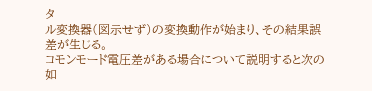タ
ル変換器(図示せず)の変換動作が始まり、その結果誤
差が生じる。
コモンモード電圧差がある場合について説明すると次の
如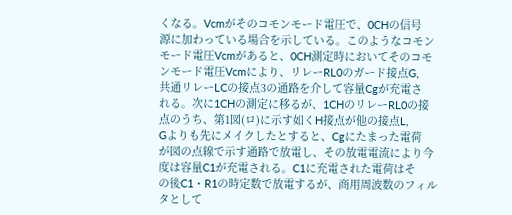くなる。Vcmがそのコモンモード電圧で、0CHの信号
源に加わっている場合を示している。このようなコモン
モード電圧Vcmがあると、0CH測定時においてそのコモ
ンモード電圧Vcmにより、リレーRL0のガード接点G,
共通リレーLCの接点3の通路を介して容量Cgが充電さ
れる。次に1CHの測定に移るが、1CHのリレーRL0の接
点のうち、第1図(ロ)に示す如くH接点が他の接点L,
Gよりも先にメイクしたとすると、Cgにたまった電荷
が図の点線で示す通路で放電し、その放電電流により今
度は容量C1が充電される。C1に充電された電荷はそ
の後C1・R1の時定数で放電するが、商用周波数のフィル
タとして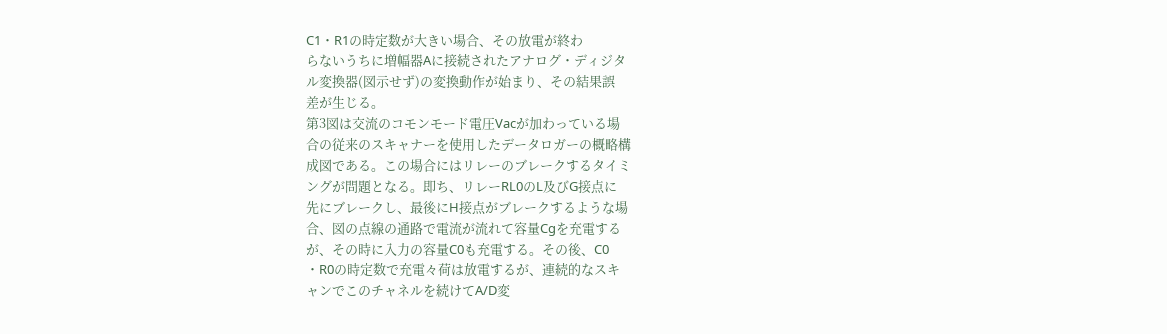C1・R1の時定数が大きい場合、その放電が終わ
らないうちに増幅器Aに接続されたアナログ・ディジタ
ル変換器(図示せず)の変換動作が始まり、その結果誤
差が生じる。
第3図は交流のコモンモード電圧Vacが加わっている場
合の従来のスキャナーを使用したデータロガーの概略構
成図である。この場合にはリレーのブレークするタイミ
ングが問題となる。即ち、リレーRL0のL及びG接点に
先にブレークし、最後にH接点がブレークするような場
合、図の点線の通路で電流が流れて容量Cgを充電する
が、その時に入力の容量C0も充電する。その後、C0
・R0の時定数で充電々荷は放電するが、連続的なスキ
ャンでこのチャネルを続けてA/D変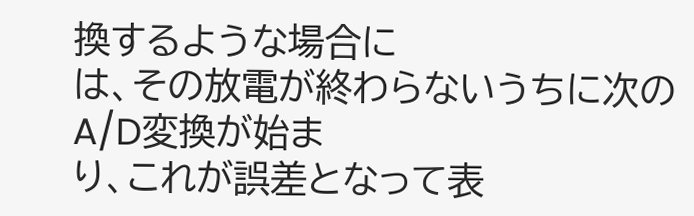換するような場合に
は、その放電が終わらないうちに次のA/D変換が始ま
り、これが誤差となって表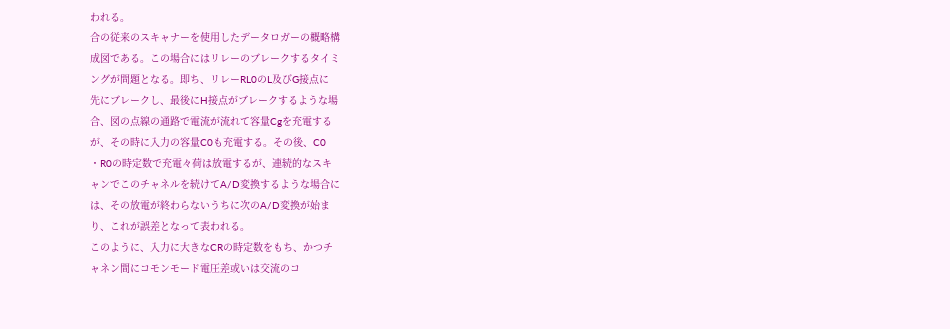われる。
合の従来のスキャナーを使用したデータロガーの概略構
成図である。この場合にはリレーのブレークするタイミ
ングが問題となる。即ち、リレーRL0のL及びG接点に
先にブレークし、最後にH接点がブレークするような場
合、図の点線の通路で電流が流れて容量Cgを充電する
が、その時に入力の容量C0も充電する。その後、C0
・R0の時定数で充電々荷は放電するが、連続的なスキ
ャンでこのチャネルを続けてA/D変換するような場合に
は、その放電が終わらないうちに次のA/D変換が始ま
り、これが誤差となって表われる。
このように、入力に大きなCRの時定数をもち、かつチ
ャネン間にコモンモード電圧差或いは交流のコ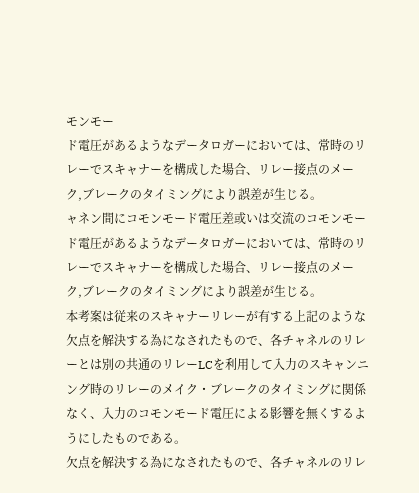モンモー
ド電圧があるようなデータロガーにおいては、常時のリ
レーでスキャナーを構成した場合、リレー接点のメー
ク,ブレークのタイミングにより誤差が生じる。
ャネン間にコモンモード電圧差或いは交流のコモンモー
ド電圧があるようなデータロガーにおいては、常時のリ
レーでスキャナーを構成した場合、リレー接点のメー
ク,ブレークのタイミングにより誤差が生じる。
本考案は従来のスキャナーリレーが有する上記のような
欠点を解決する為になされたもので、各チャネルのリレ
ーとは別の共通のリレーLCを利用して入力のスキャンニ
ング時のリレーのメイク・ブレークのタイミングに関係
なく、入力のコモンモード電圧による影響を無くするよ
うにしたものである。
欠点を解決する為になされたもので、各チャネルのリレ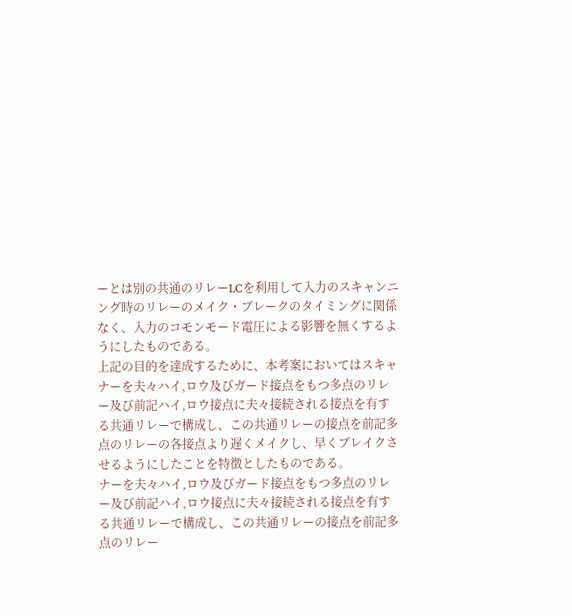ーとは別の共通のリレーLCを利用して入力のスキャンニ
ング時のリレーのメイク・ブレークのタイミングに関係
なく、入力のコモンモード電圧による影響を無くするよ
うにしたものである。
上記の目的を達成するために、本考案においてはスキャ
ナーを夫々ハイ,ロウ及びガード接点をもつ多点のリレ
ー及び前記ハイ,ロウ接点に夫々接続される接点を有す
る共通リレーで構成し、この共通リレーの接点を前記多
点のリレーの各接点より遅くメイクし、早くブレイクさ
せるようにしたことを特徴としたものである。
ナーを夫々ハイ,ロウ及びガード接点をもつ多点のリレ
ー及び前記ハイ,ロウ接点に夫々接続される接点を有す
る共通リレーで構成し、この共通リレーの接点を前記多
点のリレー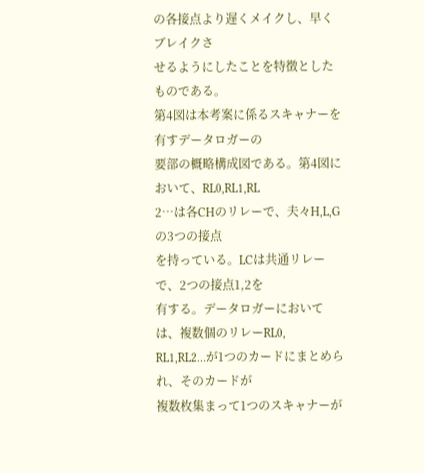の各接点より遅くメイクし、早くブレイクさ
せるようにしたことを特徴としたものである。
第4図は本考案に係るスキャナーを有すデータロガーの
要部の概略構成図である。第4図において、RL0,RL1,RL
2…は各CHのリレーで、夫々H,L,Gの3つの接点
を持っている。LCは共通リレーで、2つの接点1,2を
有する。データロガーにおいては、複数個のリレーRL0,
RL1,RL2…が1つのカードにまとめられ、そのカードが
複数枚集まって1つのスキャナーが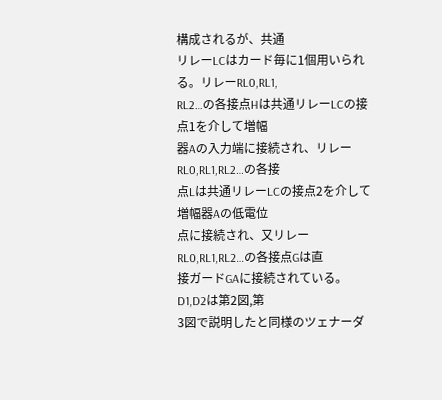構成されるが、共通
リレーLCはカード毎に1個用いられる。リレーRL0,RL1,
RL2…の各接点Hは共通リレーLCの接点1を介して増幅
器Aの入力端に接続され、リレーRL0,RL1,RL2…の各接
点Lは共通リレーLCの接点2を介して増幅器Aの低電位
点に接続され、又リレーRL0,RL1,RL2…の各接点Gは直
接ガードGAに接続されている。D1,D2は第2図,第
3図で説明したと同様のツェナーダ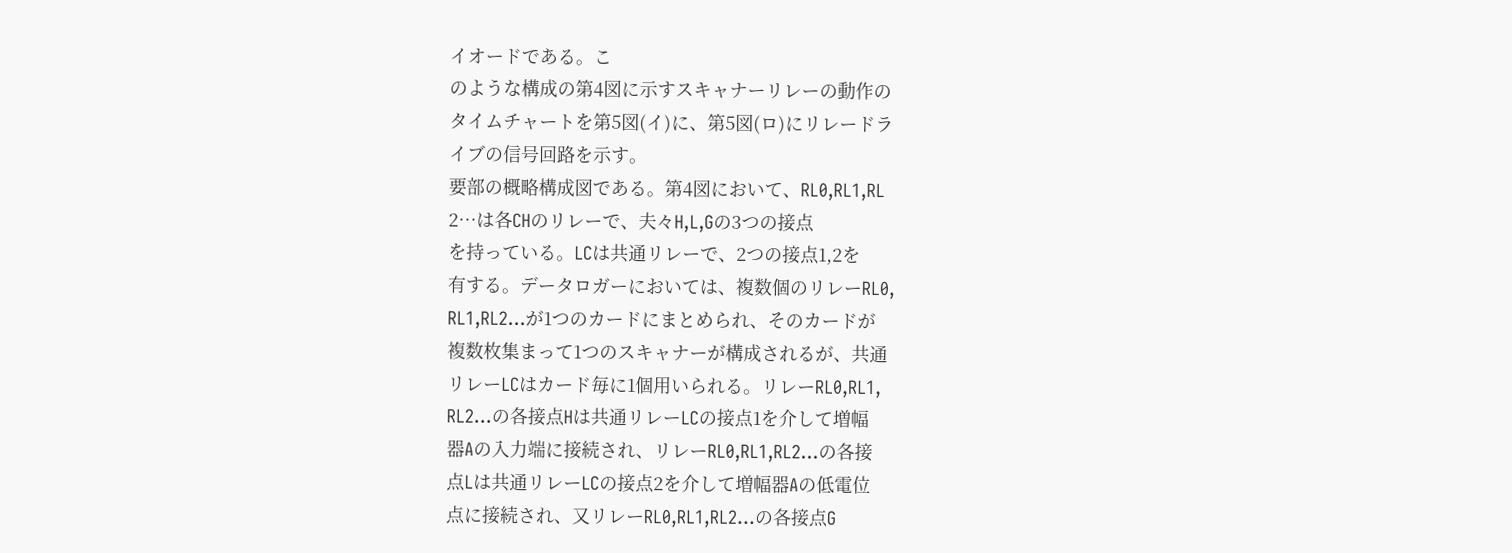イオードである。こ
のような構成の第4図に示すスキャナーリレーの動作の
タイムチャートを第5図(イ)に、第5図(ロ)にリレードラ
イブの信号回路を示す。
要部の概略構成図である。第4図において、RL0,RL1,RL
2…は各CHのリレーで、夫々H,L,Gの3つの接点
を持っている。LCは共通リレーで、2つの接点1,2を
有する。データロガーにおいては、複数個のリレーRL0,
RL1,RL2…が1つのカードにまとめられ、そのカードが
複数枚集まって1つのスキャナーが構成されるが、共通
リレーLCはカード毎に1個用いられる。リレーRL0,RL1,
RL2…の各接点Hは共通リレーLCの接点1を介して増幅
器Aの入力端に接続され、リレーRL0,RL1,RL2…の各接
点Lは共通リレーLCの接点2を介して増幅器Aの低電位
点に接続され、又リレーRL0,RL1,RL2…の各接点G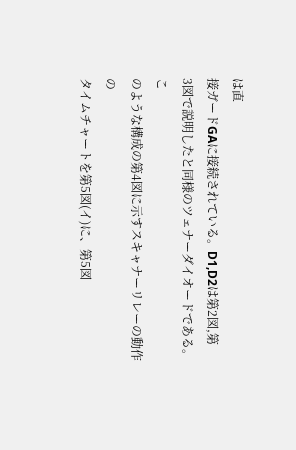は直
接ガードGAに接続されている。D1,D2は第2図,第
3図で説明したと同様のツェナーダイオードである。こ
のような構成の第4図に示すスキャナーリレーの動作の
タイムチャートを第5図(イ)に、第5図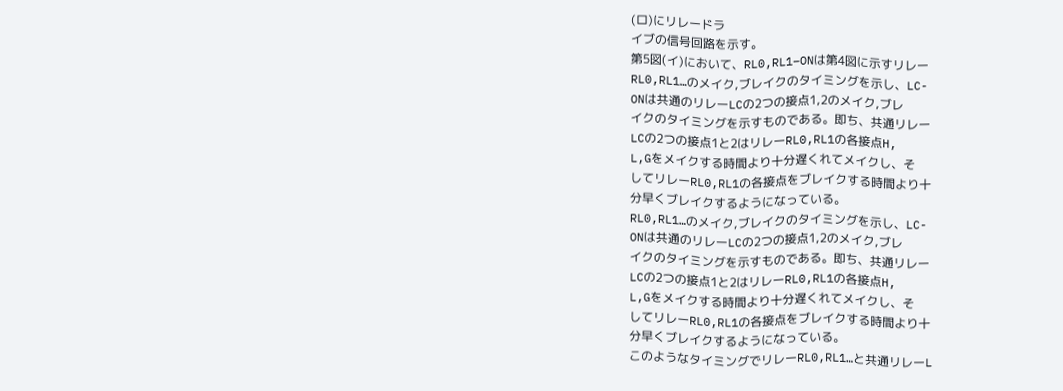(ロ)にリレードラ
イブの信号回路を示す。
第5図(イ)において、RL0,RL1−ONは第4図に示すリレー
RL0,RL1…のメイク,ブレイクのタイミングを示し、LC-
ONは共通のリレーLCの2つの接点1,2のメイク,ブレ
イクのタイミングを示すものである。即ち、共通リレー
LCの2つの接点1と2はリレーRL0,RL1の各接点H,
L,Gをメイクする時間より十分遅くれてメイクし、そ
してリレーRL0,RL1の各接点をブレイクする時間より十
分早くブレイクするようになっている。
RL0,RL1…のメイク,ブレイクのタイミングを示し、LC-
ONは共通のリレーLCの2つの接点1,2のメイク,ブレ
イクのタイミングを示すものである。即ち、共通リレー
LCの2つの接点1と2はリレーRL0,RL1の各接点H,
L,Gをメイクする時間より十分遅くれてメイクし、そ
してリレーRL0,RL1の各接点をブレイクする時間より十
分早くブレイクするようになっている。
このようなタイミングでリレーRL0,RL1…と共通リレーL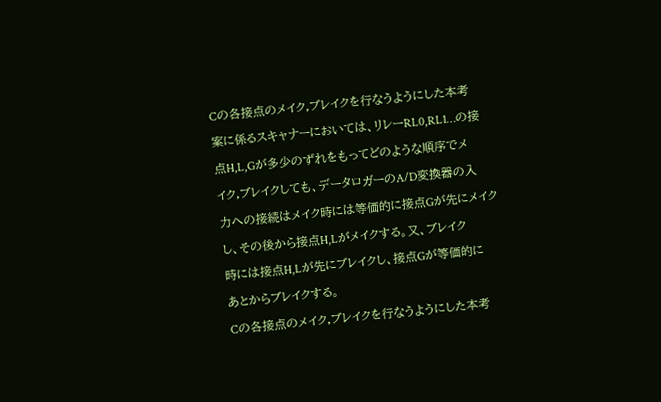Cの各接点のメイク,ブレイクを行なうようにした本考
案に係るスキャナーにおいては、リレーRL0,RL1…の接
点H,L,Gが多少のずれをもってどのような順序でメ
イク,ブレイクしても、データロガーのA/D変換器の入
力への接続はメイク時には等価的に接点Gが先にメイク
し、その後から接点H,Lがメイクする。又、ブレイク
時には接点H,Lが先にブレイクし、接点Gが等価的に
あとからブレイクする。
Cの各接点のメイク,ブレイクを行なうようにした本考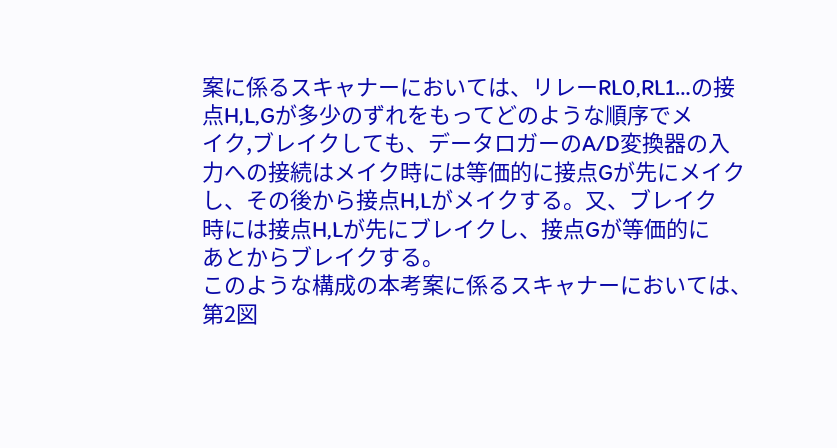案に係るスキャナーにおいては、リレーRL0,RL1…の接
点H,L,Gが多少のずれをもってどのような順序でメ
イク,ブレイクしても、データロガーのA/D変換器の入
力への接続はメイク時には等価的に接点Gが先にメイク
し、その後から接点H,Lがメイクする。又、ブレイク
時には接点H,Lが先にブレイクし、接点Gが等価的に
あとからブレイクする。
このような構成の本考案に係るスキャナーにおいては、
第2図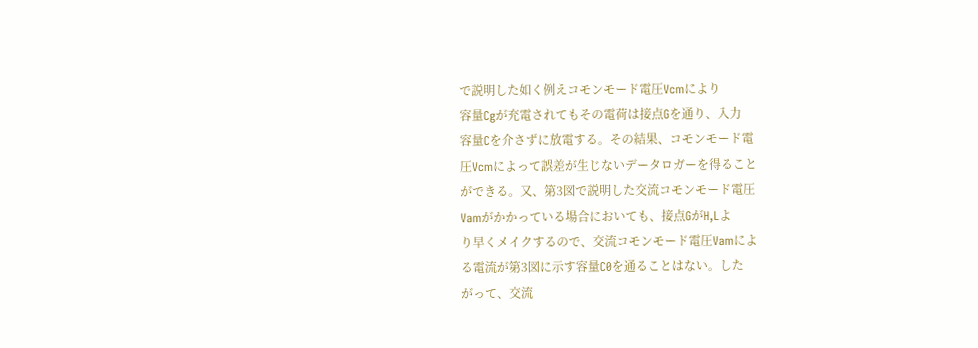で説明した如く例えコモンモード電圧Vcmにより
容量Cgが充電されてもその電荷は接点Gを通り、入力
容量Cを介さずに放電する。その結果、コモンモード電
圧Vcmによって誤差が生じないデータロガーを得ること
ができる。又、第3図で説明した交流コモンモード電圧
Vamがかかっている場合においても、接点GがH,Lよ
り早くメイクするので、交流コモンモード電圧Vamによ
る電流が第3図に示す容量C0を通ることはない。した
がって、交流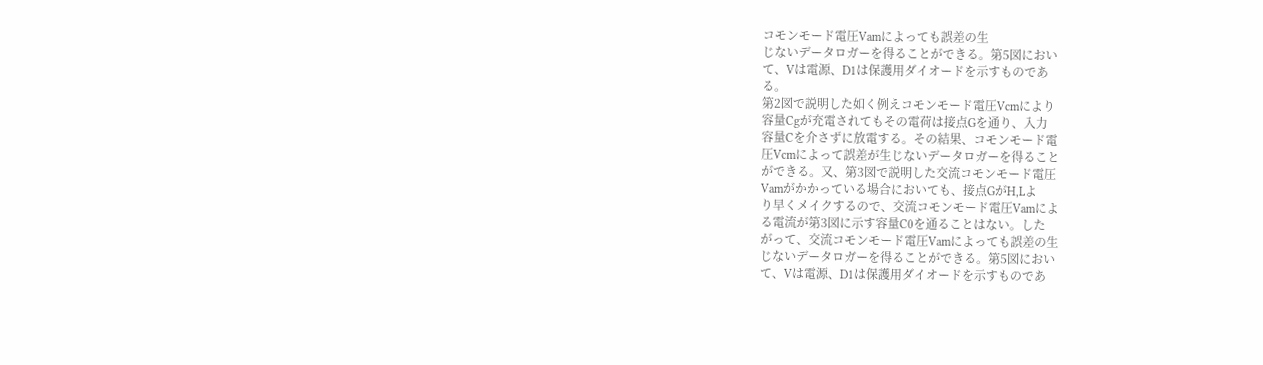コモンモード電圧Vamによっても誤差の生
じないデータロガーを得ることができる。第5図におい
て、Vは電源、D1は保護用ダイオードを示すものであ
る。
第2図で説明した如く例えコモンモード電圧Vcmにより
容量Cgが充電されてもその電荷は接点Gを通り、入力
容量Cを介さずに放電する。その結果、コモンモード電
圧Vcmによって誤差が生じないデータロガーを得ること
ができる。又、第3図で説明した交流コモンモード電圧
Vamがかかっている場合においても、接点GがH,Lよ
り早くメイクするので、交流コモンモード電圧Vamによ
る電流が第3図に示す容量C0を通ることはない。した
がって、交流コモンモード電圧Vamによっても誤差の生
じないデータロガーを得ることができる。第5図におい
て、Vは電源、D1は保護用ダイオードを示すものであ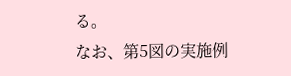る。
なお、第5図の実施例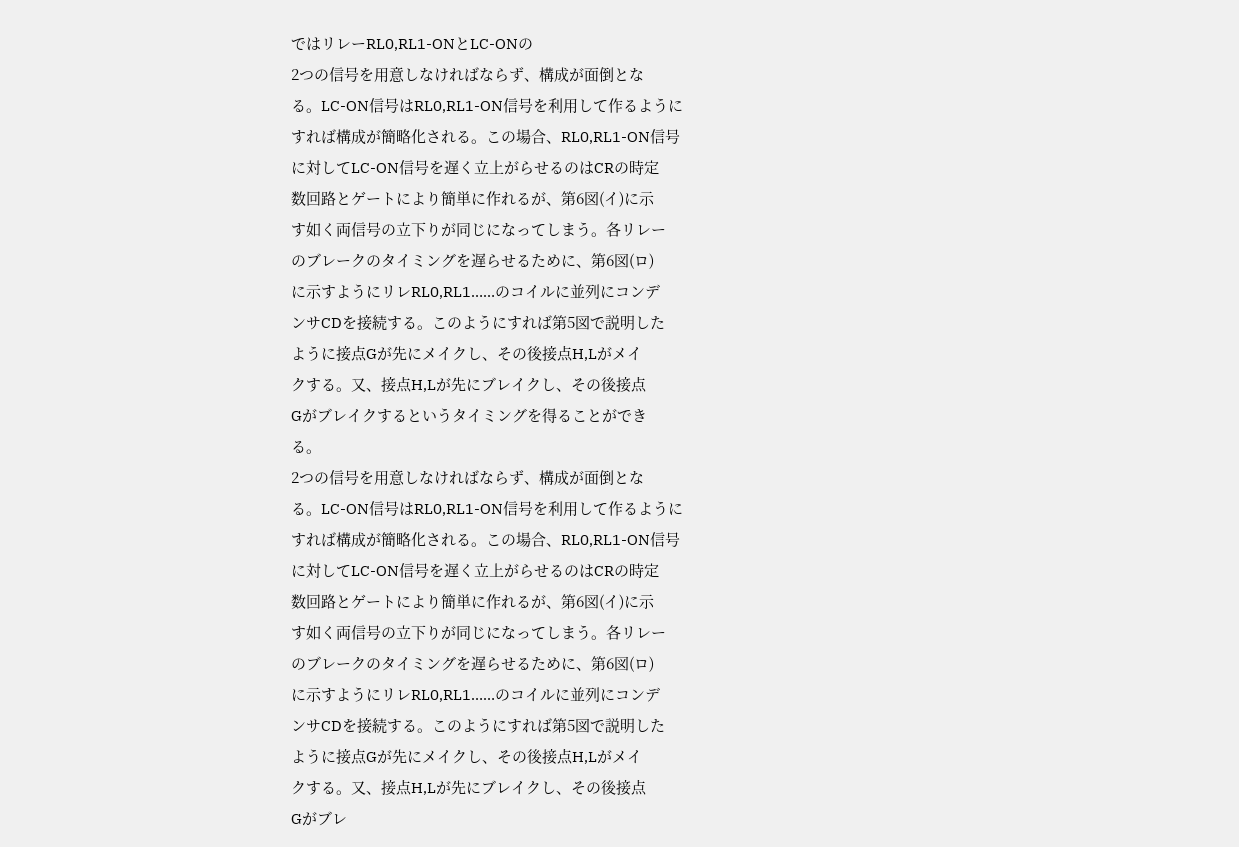ではリレーRL0,RL1-ONとLC-ONの
2つの信号を用意しなければならず、構成が面倒とな
る。LC-ON信号はRL0,RL1-ON信号を利用して作るように
すれば構成が簡略化される。この場合、RL0,RL1-ON信号
に対してLC-ON信号を遅く立上がらせるのはCRの時定
数回路とゲートにより簡単に作れるが、第6図(イ)に示
す如く両信号の立下りが同じになってしまう。各リレー
のブレークのタイミングを遅らせるために、第6図(ロ)
に示すようにリレRL0,RL1……のコイルに並列にコンデ
ンサCDを接続する。このようにすれば第5図で説明した
ように接点Gが先にメイクし、その後接点H,Lがメイ
クする。又、接点H,Lが先にブレイクし、その後接点
Gがブレイクするというタイミングを得ることができ
る。
2つの信号を用意しなければならず、構成が面倒とな
る。LC-ON信号はRL0,RL1-ON信号を利用して作るように
すれば構成が簡略化される。この場合、RL0,RL1-ON信号
に対してLC-ON信号を遅く立上がらせるのはCRの時定
数回路とゲートにより簡単に作れるが、第6図(イ)に示
す如く両信号の立下りが同じになってしまう。各リレー
のブレークのタイミングを遅らせるために、第6図(ロ)
に示すようにリレRL0,RL1……のコイルに並列にコンデ
ンサCDを接続する。このようにすれば第5図で説明した
ように接点Gが先にメイクし、その後接点H,Lがメイ
クする。又、接点H,Lが先にブレイクし、その後接点
Gがブレ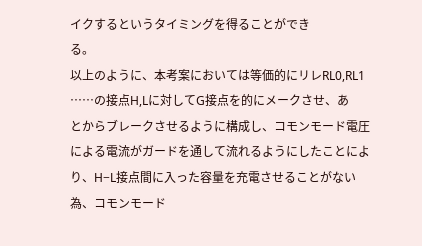イクするというタイミングを得ることができ
る。
以上のように、本考案においては等価的にリレRL0,RL1
……の接点H,Lに対してG接点を的にメークさせ、あ
とからブレークさせるように構成し、コモンモード電圧
による電流がガードを通して流れるようにしたことによ
り、H−L接点間に入った容量を充電させることがない
為、コモンモード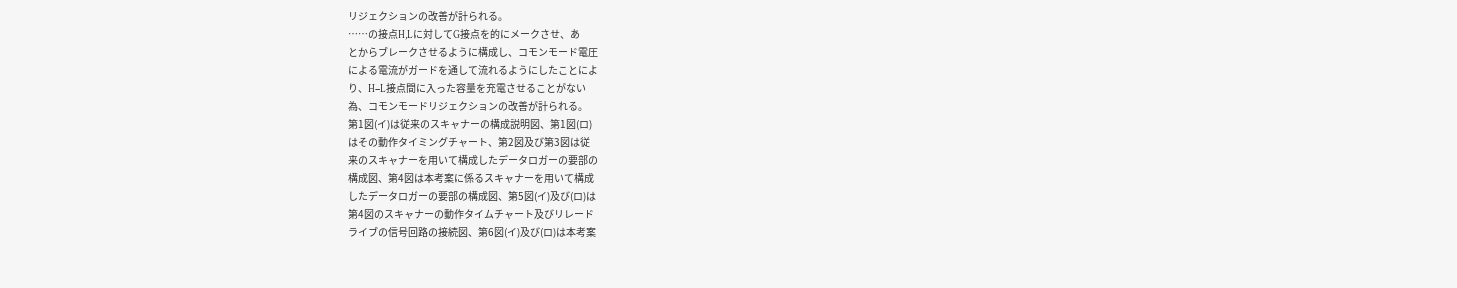リジェクションの改善が計られる。
……の接点H,Lに対してG接点を的にメークさせ、あ
とからブレークさせるように構成し、コモンモード電圧
による電流がガードを通して流れるようにしたことによ
り、H−L接点間に入った容量を充電させることがない
為、コモンモードリジェクションの改善が計られる。
第1図(イ)は従来のスキャナーの構成説明図、第1図(ロ)
はその動作タイミングチャート、第2図及び第3図は従
来のスキャナーを用いて構成したデータロガーの要部の
構成図、第4図は本考案に係るスキャナーを用いて構成
したデータロガーの要部の構成図、第5図(イ)及び(ロ)は
第4図のスキャナーの動作タイムチャート及びリレード
ライブの信号回路の接続図、第6図(イ)及び(ロ)は本考案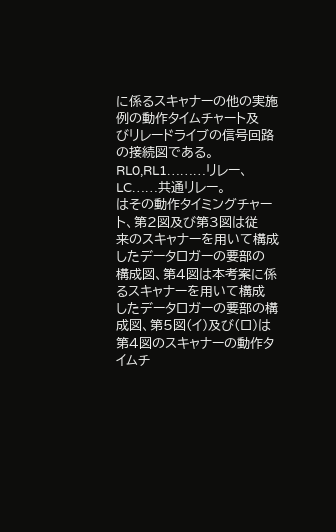に係るスキャナーの他の実施例の動作タイムチャート及
びリレードライブの信号回路の接続図である。 RL0,RL1………リレー、LC……共通リレー。
はその動作タイミングチャート、第2図及び第3図は従
来のスキャナーを用いて構成したデータロガーの要部の
構成図、第4図は本考案に係るスキャナーを用いて構成
したデータロガーの要部の構成図、第5図(イ)及び(ロ)は
第4図のスキャナーの動作タイムチ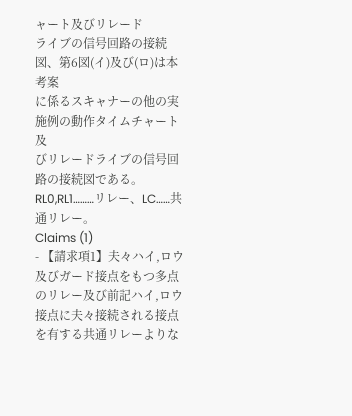ャート及びリレード
ライブの信号回路の接続図、第6図(イ)及び(ロ)は本考案
に係るスキャナーの他の実施例の動作タイムチャート及
びリレードライブの信号回路の接続図である。 RL0,RL1………リレー、LC……共通リレー。
Claims (1)
- 【請求項1】夫々ハイ,ロウ及びガード接点をもつ多点
のリレー及び前記ハイ,ロウ接点に夫々接続される接点
を有する共通リレーよりな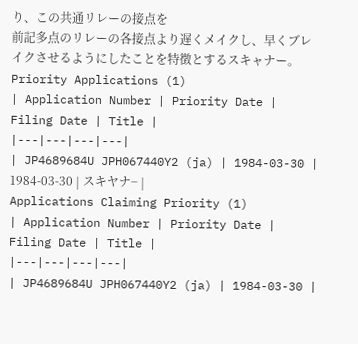り、この共通リレーの接点を
前記多点のリレーの各接点より遅くメイクし、早くブレ
イクさせるようにしたことを特徴とするスキャナー。
Priority Applications (1)
| Application Number | Priority Date | Filing Date | Title |
|---|---|---|---|
| JP4689684U JPH067440Y2 (ja) | 1984-03-30 | 1984-03-30 | スキヤナ− |
Applications Claiming Priority (1)
| Application Number | Priority Date | Filing Date | Title |
|---|---|---|---|
| JP4689684U JPH067440Y2 (ja) | 1984-03-30 |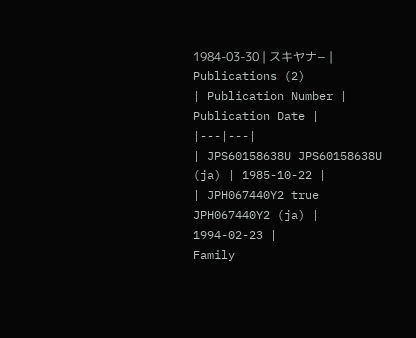1984-03-30 | スキヤナ− |
Publications (2)
| Publication Number | Publication Date |
|---|---|
| JPS60158638U JPS60158638U (ja) | 1985-10-22 |
| JPH067440Y2 true JPH067440Y2 (ja) | 1994-02-23 |
Family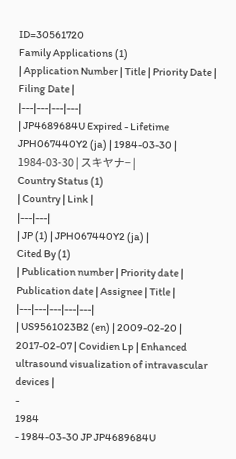ID=30561720
Family Applications (1)
| Application Number | Title | Priority Date | Filing Date |
|---|---|---|---|
| JP4689684U Expired - Lifetime JPH067440Y2 (ja) | 1984-03-30 | 1984-03-30 | スキヤナ− |
Country Status (1)
| Country | Link |
|---|---|
| JP (1) | JPH067440Y2 (ja) |
Cited By (1)
| Publication number | Priority date | Publication date | Assignee | Title |
|---|---|---|---|---|
| US9561023B2 (en) | 2009-02-20 | 2017-02-07 | Covidien Lp | Enhanced ultrasound visualization of intravascular devices |
-
1984
- 1984-03-30 JP JP4689684U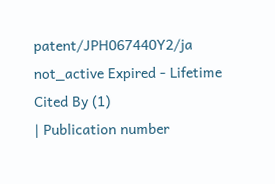patent/JPH067440Y2/ja not_active Expired - Lifetime
Cited By (1)
| Publication number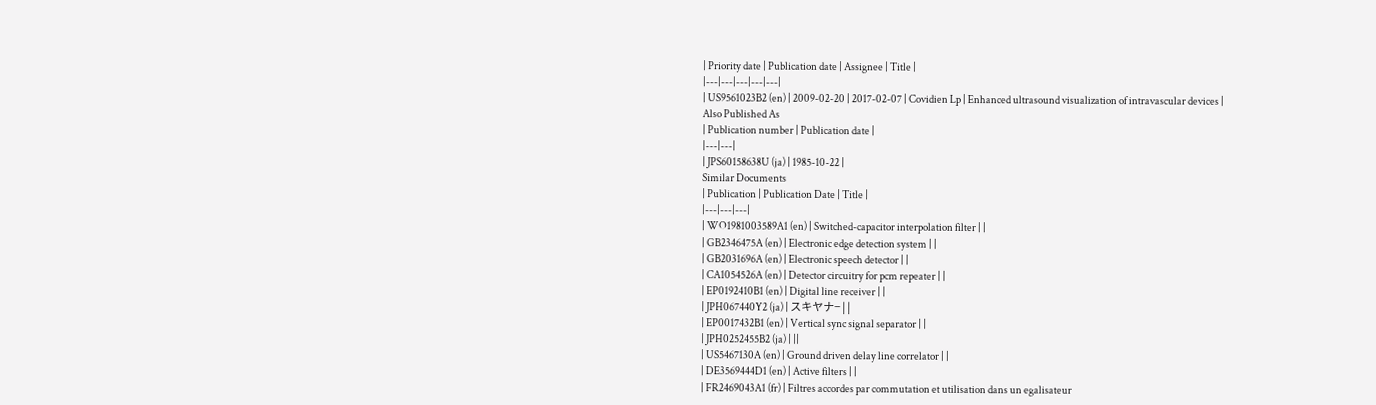| Priority date | Publication date | Assignee | Title |
|---|---|---|---|---|
| US9561023B2 (en) | 2009-02-20 | 2017-02-07 | Covidien Lp | Enhanced ultrasound visualization of intravascular devices |
Also Published As
| Publication number | Publication date |
|---|---|
| JPS60158638U (ja) | 1985-10-22 |
Similar Documents
| Publication | Publication Date | Title |
|---|---|---|
| WO1981003589A1 (en) | Switched-capacitor interpolation filter | |
| GB2346475A (en) | Electronic edge detection system | |
| GB2031696A (en) | Electronic speech detector | |
| CA1054526A (en) | Detector circuitry for pcm repeater | |
| EP0192410B1 (en) | Digital line receiver | |
| JPH067440Y2 (ja) | スキヤナ− | |
| EP0017432B1 (en) | Vertical sync signal separator | |
| JPH0252455B2 (ja) | ||
| US5467130A (en) | Ground driven delay line correlator | |
| DE3569444D1 (en) | Active filters | |
| FR2469043A1 (fr) | Filtres accordes par commutation et utilisation dans un egalisateur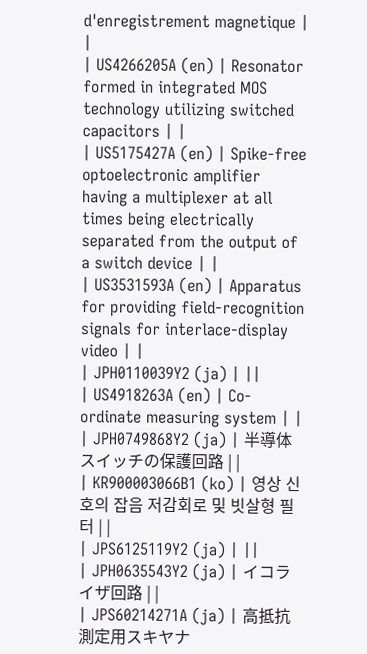d'enregistrement magnetique | |
| US4266205A (en) | Resonator formed in integrated MOS technology utilizing switched capacitors | |
| US5175427A (en) | Spike-free optoelectronic amplifier having a multiplexer at all times being electrically separated from the output of a switch device | |
| US3531593A (en) | Apparatus for providing field-recognition signals for interlace-display video | |
| JPH0110039Y2 (ja) | ||
| US4918263A (en) | Co-ordinate measuring system | |
| JPH0749868Y2 (ja) | 半導体スイッチの保護回路 | |
| KR900003066B1 (ko) | 영상 신호의 잡음 저감회로 및 빗살형 필터 | |
| JPS6125119Y2 (ja) | ||
| JPH0635543Y2 (ja) | イコライザ回路 | |
| JPS60214271A (ja) | 高抵抗測定用スキヤナ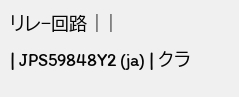リレ−回路 | |
| JPS59848Y2 (ja) | クラ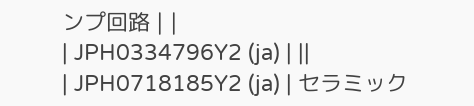ンプ回路 | |
| JPH0334796Y2 (ja) | ||
| JPH0718185Y2 (ja) | セラミック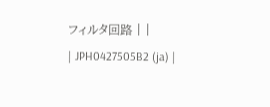フィルタ回路 | |
| JPH0427505B2 (ja) |